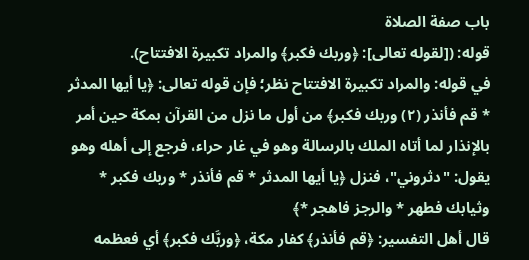باب صفة الصلاة
قوله: ([لقوله تعالى]: ﴿وربك فكبر﴾ والمراد تكبيرة الافتتاح).
في قوله: والمراد تكبيرة الافتتاح نظر؛ فإن قوله تعالى: ﴿يا أيها المدثر * قم فأنذر (٢) وربك فكبر﴾ من أول ما نزل من القرآن بمكة حين أمر بالإنذار لما أتاه الملك بالرسالة وهو في غار حراء، فرجع إلى أهله وهو يقول: "دثروني"، فنزل ﴿يا أيها المدثر * قم فأنذر * وربك فكبر * وثيابك فطهر * والرجز فاهجر *﴾
قال أهل التفسير: ﴿قم فأنذر﴾ كفار مكة، ﴿وربَّك فكبر﴾ أي فعظمه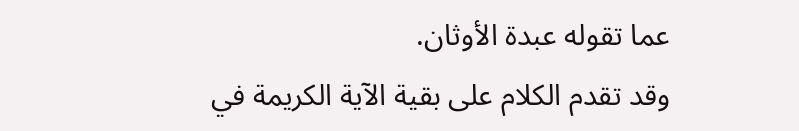عما تقوله عبدة الأوثان.
وقد تقدم الكلام على بقية الآية الكريمة في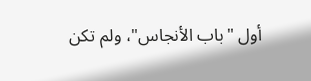أول "باب الأنجاس"، ولم تكن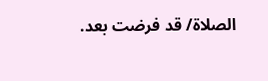الصلاة/ قد فرضت بعد.